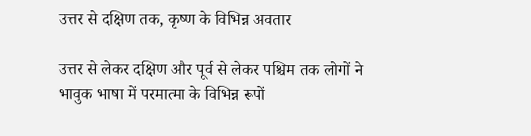उत्तर से दक्षिण तक, कृष्ण के विभिन्न अवतार

उत्तर से लेकर दक्षिण और पूर्व से लेकर पश्चिम तक लोगों ने भावुक भाषा में परमात्मा के विभिन्न रूपों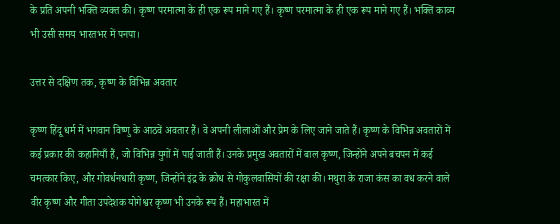के प्रति अपनी भक्ति व्यक्त की। कृष्ण परमात्मा के ही एक रूप माने गए हैं। कृष्ण परमात्मा के ही एक रूप माने गए हैं। भक्ति काव्य भी उसी समय भारतभर में पनपा।

उत्तर से दक्षिण तक, कृष्ण के विभिन्न अवतार

कृष्ण हिंदू धर्म में भगवान विष्णु के आठवें अवतार हैं। वे अपनी लीलाओं और प्रेम के लिए जाने जाते हैं। कृष्ण के विभिन्न अवतारों में कई प्रकार की कहानियाँ हैं, जो विभिन्न युगों में पाई जाती हैं। उनके प्रमुख अवतारों में बाल कृष्ण, जिन्होंने अपने बचपन में कई चमत्कार किए, और गोवर्धनधारी कृष्ण, जिन्होंने इंद्र के क्रोध से गोकुलवासियों की रक्षा की। मथुरा के राजा कंस का वध करने वाले वीर कृष्ण और गीता उपदेशक योगेश्वर कृष्ण भी उनके रूप हैं। महाभारत में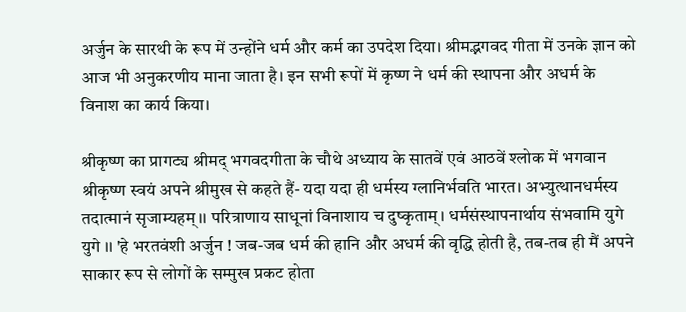अर्जुन के सारथी के रूप में उन्होंने धर्म और कर्म का उपदेश दिया। श्रीमद्भगवद गीता में उनके ज्ञान को आज भी अनुकरणीय माना जाता है। इन सभी रूपों में कृष्ण ने धर्म की स्थापना और अधर्म के विनाश का कार्य किया।

श्रीकृष्ण का प्रागट्य श्रीमद् भगवदगीता के चौथे अध्याय के सातवें एवं आठवें श्लोक में भगवान श्रीकृष्ण स्वयं अपने श्रीमुख से कहते हैं- यदा यदा ही धर्मस्य ग्लानिर्भवति भारत। अभ्युत्थानधर्मस्य तदात्मानं सृजाम्यहम्।। परित्राणाय साधूनां विनाशाय च दुष्कृताम्। धर्मसंस्थापनार्थाय संभवामि युगे युगे ।। 'हे भरतवंशी अर्जुन ! जब-जब धर्म की हानि और अधर्म की वृद्धि होती है, तब-तब ही मैं अपने साकार रूप से लोगों के सम्मुख प्रकट होता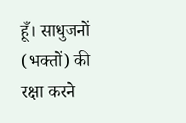हूँ। साधुजनों (भक्तों) की रक्षा करने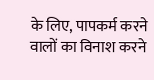के लिए, पापकर्म करने वालों का विनाश करने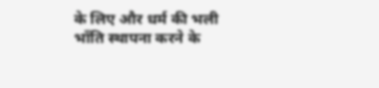के लिए और धर्म की भली भाँति स्थापना करने के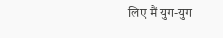लिए मैं युग-युग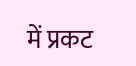में प्रकट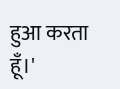हुआ करता हूँ।'